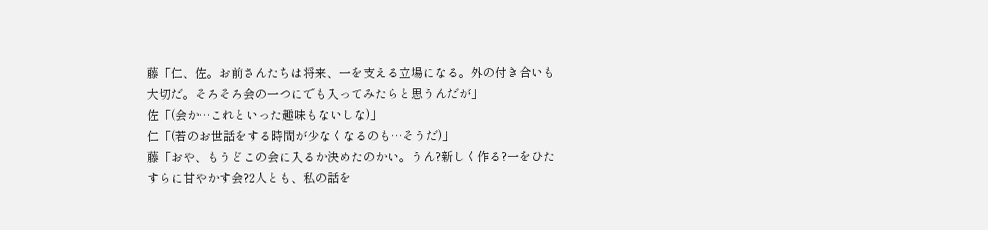藤「仁、佐。お前さんたちは将来、一を支える立場になる。外の付き合いも大切だ。そろそろ会の一つにでも入ってみたらと思うんだが」
佐「(会か…これといった趣味もないしな)」
仁「(若のお世話をする時間が少なくなるのも…そうだ)」
藤「おや、もうどこの会に入るか決めたのかい。うん?新しく作る?一をひたすらに甘やかす会?2人とも、私の話を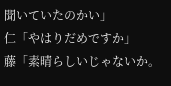聞いていたのかい」
仁「やはりだめですか」
藤「素晴らしいじゃないか。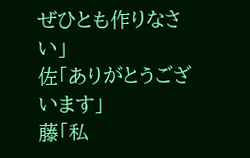ぜひとも作りなさい」
佐「ありがとうございます」
藤「私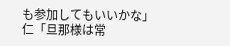も参加してもいいかな」
仁「旦那様は常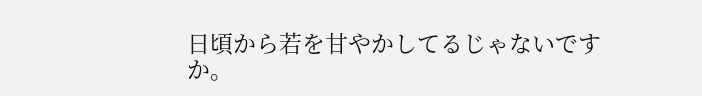日頃から若を甘やかしてるじゃないですか。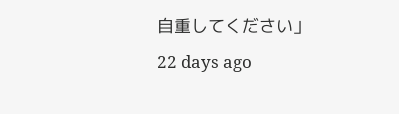自重してください」
22 days ago